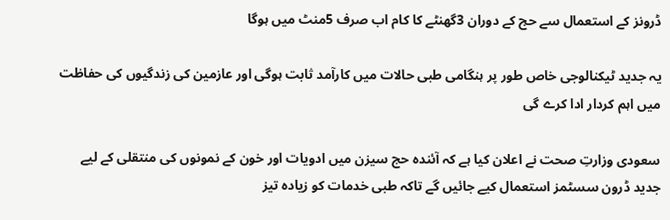ڈرونز کے استعمال سے حج کے دوران 3گھنٹے کا کام اب صرف 5منٹ میں ہوگا

یہ جدید ٹیکنالوجی خاص طور پر ہنگامی طبی حالات میں کارآمد ثابت ہوگی اور عازمین کی زندگیوں کی حفاظت میں اہم کردار ادا کرے گی

سعودی وزارتِ صحت نے اعلان کیا ہے کہ آئندہ حج سیزن میں ادویات اور خون کے نمونوں کی منتقلی کے لیے جدید ڈرون سسٹمز استعمال کیے جائیں گے تاکہ طبی خدمات کو زیادہ تیز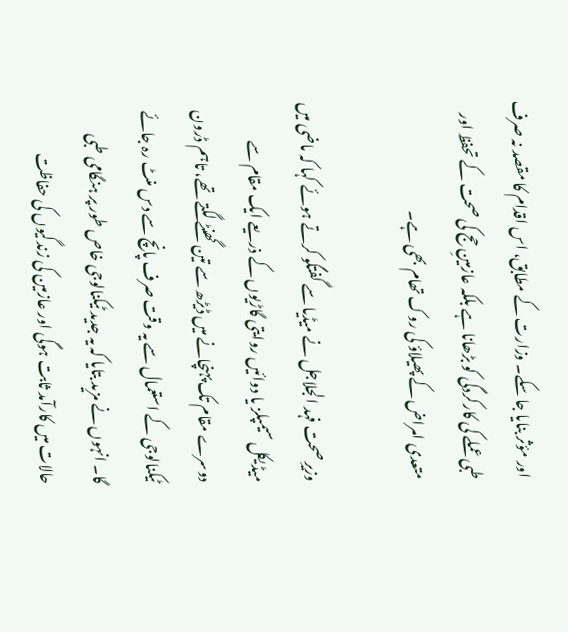اور مؤثر بنایا جا سکے۔ وزارت کے مطابق، اس اقدام کا مقصد نہ صرف طبی عملے کی کارکردگی کو بڑھانا ہے بلکہ عازمینِ حج کی صحت کے تحفظ اور متعدی امراض کے پھیلاؤ کی روک تھام بھی ہے۔

وزیرِ صحت فہد الجلاجل نے میڈیا سے گفتگو کرتے ہوئے کہا کہ ماضی میں میڈیکل سیمپلز یا دوائیں روایتی گاڑیوں کے ذریعے ایک مقام سے دوسرے مقام تک پہنچانے میں ڈیڑھ سے تین گھنٹے لگتے تھے، تاہم ڈرون ٹیکنالوجی کے استعمال سے یہ وقت صرف پانچ سے دس منٹ رہ جائے گا۔ انہوں نے مزید بتایا کہ یہ جدید ٹیکنالوجی خاص طور پر ہنگامی طبی حالات میں کارآمد ثابت ہوگی اور عازمین کی زندگیوں کی حفاظت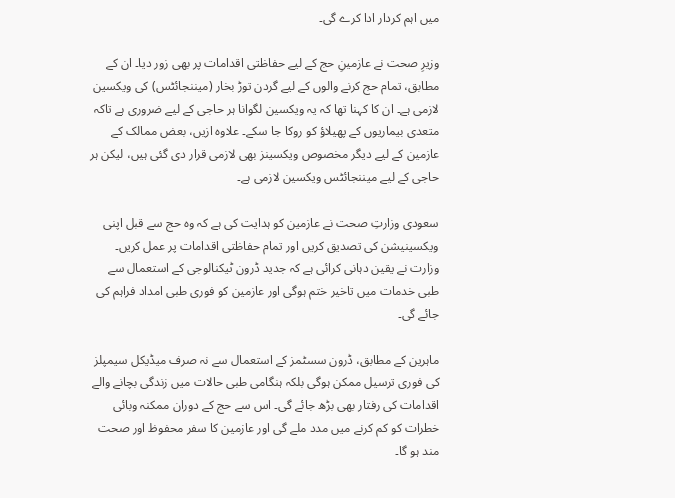میں اہم کردار ادا کرے گی۔

وزیرِ صحت نے عازمینِ حج کے لیے حفاظتی اقدامات پر بھی زور دیا۔ ان کے مطابق، تمام حج کرنے والوں کے لیے گردن توڑ بخار (میننجائٹس) کی ویکسین لازمی ہے۔ ان کا کہنا تھا کہ یہ ویکسین لگوانا ہر حاجی کے لیے ضروری ہے تاکہ متعدی بیماریوں کے پھیلاؤ کو روکا جا سکے۔ علاوہ ازیں، بعض ممالک کے عازمین کے لیے دیگر مخصوص ویکسینز بھی لازمی قرار دی گئی ہیں، لیکن ہر حاجی کے لیے میننجائٹس ویکسین لازمی ہے۔

سعودی وزارتِ صحت نے عازمین کو ہدایت کی ہے کہ وہ حج سے قبل اپنی ویکسینیشن کی تصدیق کریں اور تمام حفاظتی اقدامات پر عمل کریں۔ وزارت نے یقین دہانی کرائی ہے کہ جدید ڈرون ٹیکنالوجی کے استعمال سے طبی خدمات میں تاخیر ختم ہوگی اور عازمین کو فوری طبی امداد فراہم کی جائے گی۔

ماہرین کے مطابق، ڈرون سسٹمز کے استعمال سے نہ صرف میڈیکل سیمپلز کی فوری ترسیل ممکن ہوگی بلکہ ہنگامی طبی حالات میں زندگی بچانے والے اقدامات کی رفتار بھی بڑھ جائے گی۔ اس سے حج کے دوران ممکنہ وبائی خطرات کو کم کرنے میں مدد ملے گی اور عازمین کا سفر محفوظ اور صحت مند ہو گا۔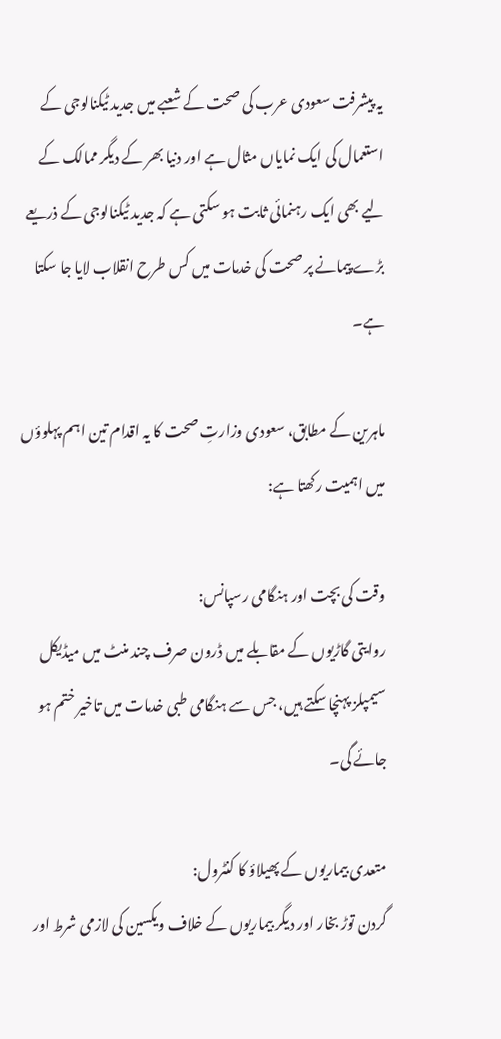یہ پیشرفت سعودی عرب کی صحت کے شعبے میں جدید ٹیکنالوجی کے استعمال کی ایک نمایاں مثال ہے اور دنیا بھر کے دیگر ممالک کے لیے بھی ایک رہنمائی ثابت ہو سکتی ہے کہ جدید ٹیکنالوجی کے ذریعے بڑے پیمانے پر صحت کی خدمات میں کس طرح انقلاب لایا جا سکتا ہے۔

ماہرین کے مطابق، سعودی وزارتِ صحت کا یہ اقدام تین اہم پہلوؤں میں اہمیت رکھتا ہے:

وقت کی بچت اور ہنگامی رسپانس:
روایتی گاڑیوں کے مقابلے میں ڈرون صرف چند منٹ میں میڈیکل سیمپلز پہنچا سکتے ہیں، جس سے ہنگامی طبی خدمات میں تاخیر ختم ہو جائے گی۔

متعدی بیماریوں کے پھیلاؤ کا کنٹرول:
گردن توڑ بخار اور دیگر بیماریوں کے خلاف ویکسین کی لازمی شرط اور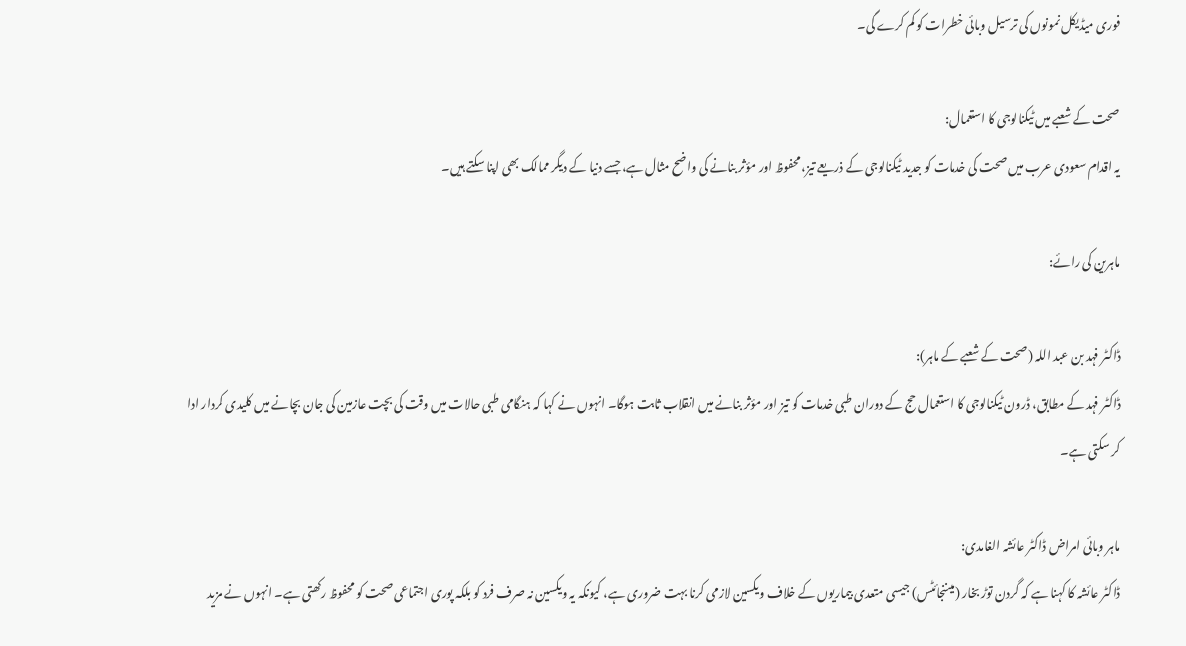فوری میڈیکل نمونوں کی ترسیل وبائی خطرات کو کم کرے گی۔

صحت کے شعبے میں ٹیکنالوجی کا استعمال:
یہ اقدام سعودی عرب میں صحت کی خدمات کو جدید ٹیکنالوجی کے ذریعے تیز، محفوظ اور مؤثر بنانے کی واضح مثال ہے، جسے دنیا کے دیگر ممالک بھی اپنا سکتے ہیں۔

ماہرین کی رائے:

ڈاکٹر فہد بن عبد اللہ (صحت کے شعبے کے ماہر):
ڈاکٹر فہد کے مطابق، ڈرون ٹیکنالوجی کا استعمال حج کے دوران طبی خدمات کو تیز اور مؤثر بنانے میں انقلاب ثابت ہوگا۔ انہوں نے کہا کہ ہنگامی طبی حالات میں وقت کی بچت عازمین کی جان بچانے میں کلیدی کردار ادا کر سکتی ہے۔

ماہر وبائی امراض ڈاکٹر عائشہ الغامدی:
ڈاکٹر عائشہ کا کہنا ہے کہ گردن توڑ بخار (میننجائٹس) جیسی متعدی بیماریوں کے خلاف ویکسین لازمی کرنا بہت ضروری ہے، کیونکہ یہ ویکسین نہ صرف فرد کو بلکہ پوری اجتماعی صحت کو محفوظ رکھتی ہے۔ انہوں نے مزید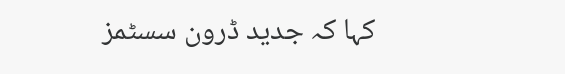کہا کہ جدید ڈرون سسٹمز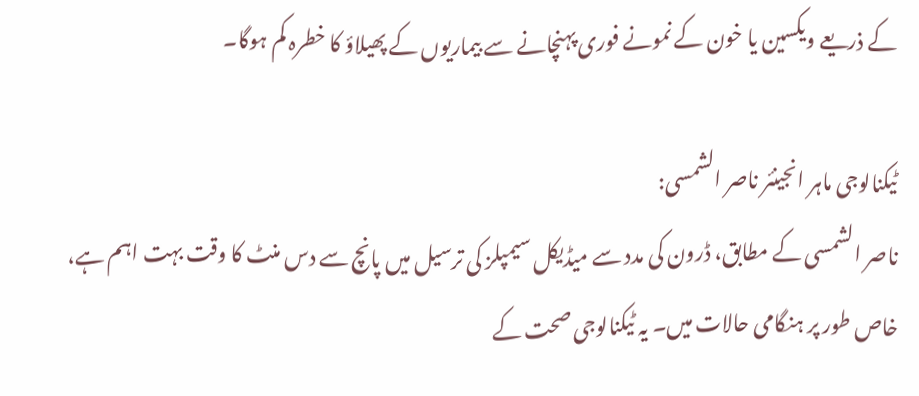کے ذریعے ویکسین یا خون کے نمونے فوری پہنچانے سے بیماریوں کے پھیلاؤ کا خطرہ کم ہوگا۔

ٹیکنالوجی ماہر انجینئر ناصر الشمسی:
ناصر الشمسی کے مطابق، ڈرون کی مدد سے میڈیکل سیمپلز کی ترسیل میں پانچ سے دس منٹ کا وقت بہت اہم ہے، خاص طور پر ہنگامی حالات میں۔ یہ ٹیکنالوجی صحت کے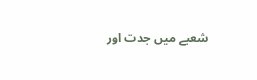شعبے میں جدت اور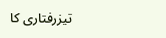تیزرفتاری کا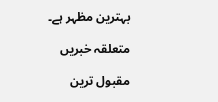بہترین مظہر ہے۔

متعلقہ خبریں

مقبول ترین